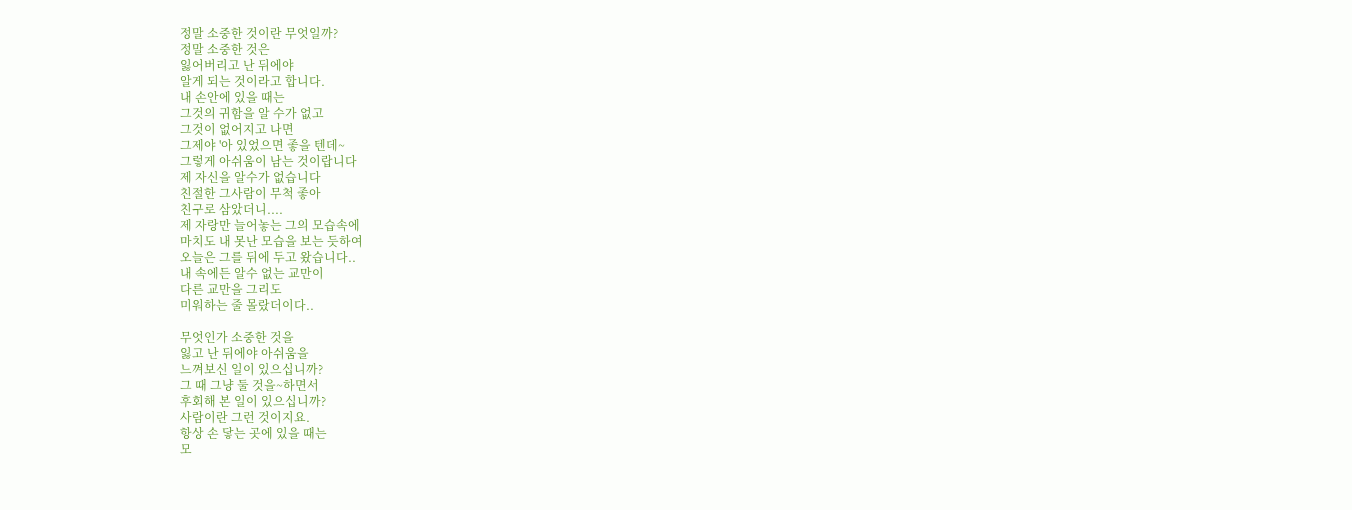정말 소중한 것이란 무엇일까?
정말 소중한 것은
잃어버리고 난 뒤에야
알게 되는 것이라고 합니다.
내 손안에 있을 때는
그것의 귀함을 알 수가 없고
그것이 없어지고 나면
그제야 '아 있었으면 좋을 텐데~
그렇게 아쉬움이 남는 것이랍니다
제 자신을 알수가 없습니다
친절한 그사람이 무척 좋아
친구로 삼았더니....
제 자랑만 늘어놓는 그의 모습속에
마치도 내 못난 모습을 보는 듯하여
오늘은 그를 뒤에 두고 왔습니다..
내 속에든 알수 없는 교만이
다른 교만을 그리도
미워하는 줄 몰랐더이다..

무엇인가 소중한 것을
잃고 난 뒤에야 아쉬움을
느껴보신 일이 있으십니까?
그 때 그냥 둘 것을~하면서
후회해 본 일이 있으십니까?
사람이란 그런 것이지요.
항상 손 닿는 곳에 있을 때는
모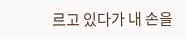르고 있다가 내 손을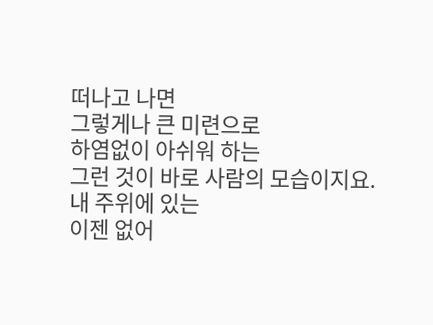떠나고 나면
그렇게나 큰 미련으로
하염없이 아쉬워 하는
그런 것이 바로 사람의 모습이지요.
내 주위에 있는
이젠 없어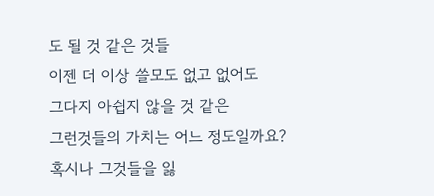도 될 것 같은 것들
이젠 더 이상 쓸모도 없고 없어도
그다지 아쉽지 않을 것 같은
그런것들의 가치는 어느 정도일까요?
혹시나 그것들을 잃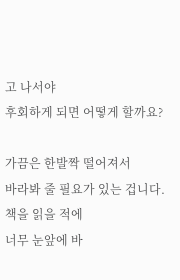고 나서야
후회하게 되면 어떻게 할까요?

가끔은 한발짝 떨어져서
바라봐 줄 필요가 있는 겁니다.
책을 읽을 적에
너무 눈앞에 바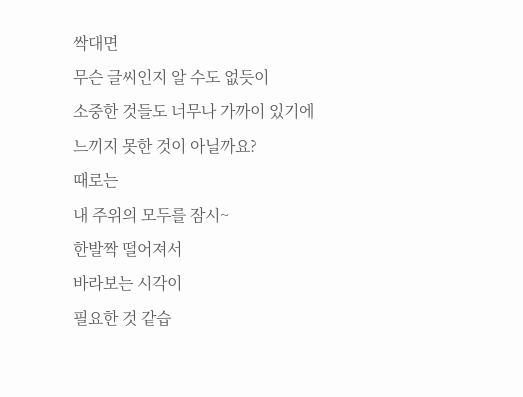싹대면
무슨 글씨인지 알 수도 없듯이
소중한 것들도 너무나 가까이 있기에
느끼지 못한 것이 아닐까요?
때로는
내 주위의 모두를 잠시~
한발짝 떨어져서
바라보는 시각이
필요한 것 같습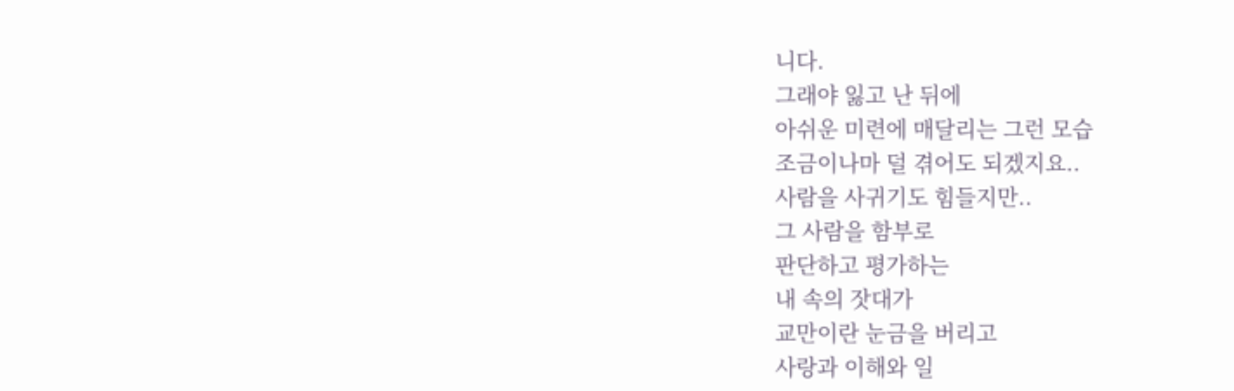니다.
그래야 잃고 난 뒤에
아쉬운 미련에 매달리는 그런 모습
조금이나마 덜 겪어도 되겠지요..
사람을 사귀기도 힘들지만..
그 사람을 함부로
판단하고 평가하는
내 속의 잣대가
교만이란 눈금을 버리고
사랑과 이해와 일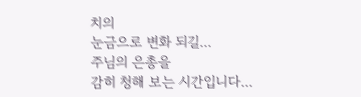치의
눈금으로 변화 되길...
주님의 은총을
감히 청해 보는 시간입니다...